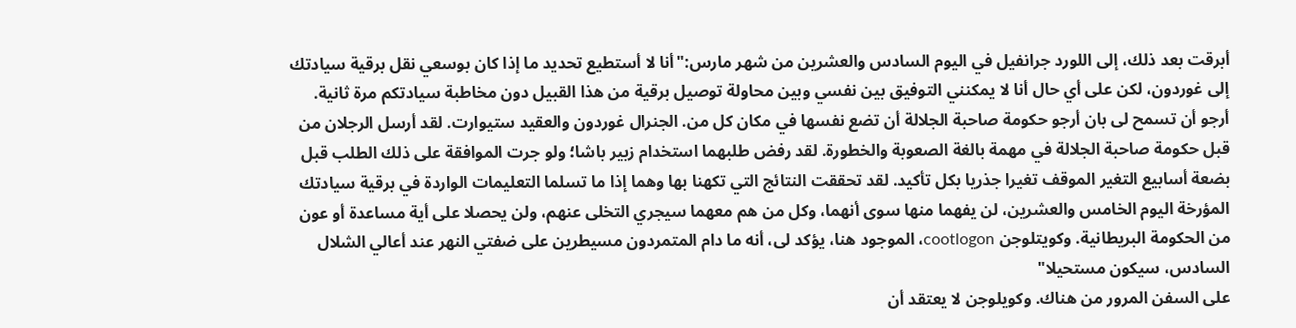أبرقت بعد ذلك، إلى اللورد جرانفيل في اليوم السادس والعشرين من شهر مارس:"أنا لا أستطيع تحديد ما إذا كان بوسعي نقل برقية سيادتك إلى غوردون، لكن على أي حال أنا لا يمكنني التوفيق بين نفسي وبين محاولة توصيل برقية من هذا القبيل دون مخاطبة سيادتكم مرة ثانية. أرجو أن تسمح لى بان أرجو حكومة صاحبة الجلالة أن تضع نفسها في مكان كل من. الجنرال غوردون والعقيد ستيوارت. لقد أرسل الرجلان من قبل حكومة صاحبة الجلالة في مهمة بالغة الصعوبة والخطورة. لقد رفض طلبهما استخدام زبير باشا؛ ولو جرت الموافقة على ذلك الطلب قبل بضعة أسابيع التغير الموقف تغيرا جذريا بكل تأكيد. لقد تحققت النتائج التي تكهنا بها وهما إذا ما تسلما التعليمات الواردة في برقية سيادتك المؤرخة اليوم الخامس والعشرين، لن يفهما منها سوى أنهما، وكل من هم معهما سيجري التخلى عنهم، ولن يحصلا على أية مساعدة أو عون من الحكومة البريطانية. وكويتلوجن cootlogon، الموجود هنا، يؤكد لى، أنه ما دام المتمردون مسيطرين على ضفتي النهر عند أعالي الشلال السادس، سيكون مستحيلا"
على السفن المرور من هناك. وكويلوجن لا يعتقد أن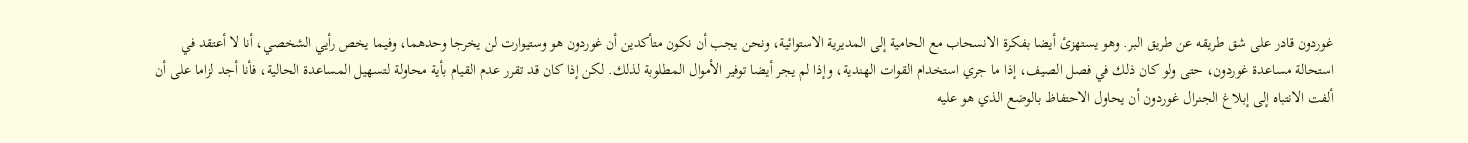غوردون قادر على شق طريقه عن طريق البر. وهو يستهزئ أيضا بفكرة الانسحاب مع الحامية إلى المديرية الاستوائية، ونحن يجب أن نكون متأكدين أن غوردون هو وستيوارت لن يخرجا وحدهما، وفيما يخص رأيي الشخصي، أنا لا أعتقد في استحالة مساعدة غوردون، حتى ولو كان ذلك في فصل الصيف، إذا ما جري استخدام القوات الهندية، وإذا لم يجر أيضا توفير الأموال المطلوبة لذلك. لكن إذا كان قد تقرر عدم القيام بأية محاولة لتسهيل المساعدة الحالية، فأنا أجد لزاما على أن ألفت الانتباه إلى إبلاغ الجنرال غوردون أن يحاول الاحتفاظ بالوضع الذي هو عليه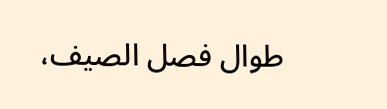طوال فصل الصيف،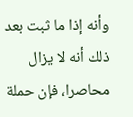وأنه إذا ما ثبت بعد ذلك أنه لا يزال محاصرا، فإن حملة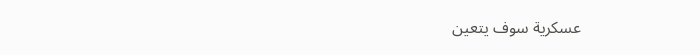عسكرية سوف يتعين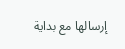إرسالها مع بداية